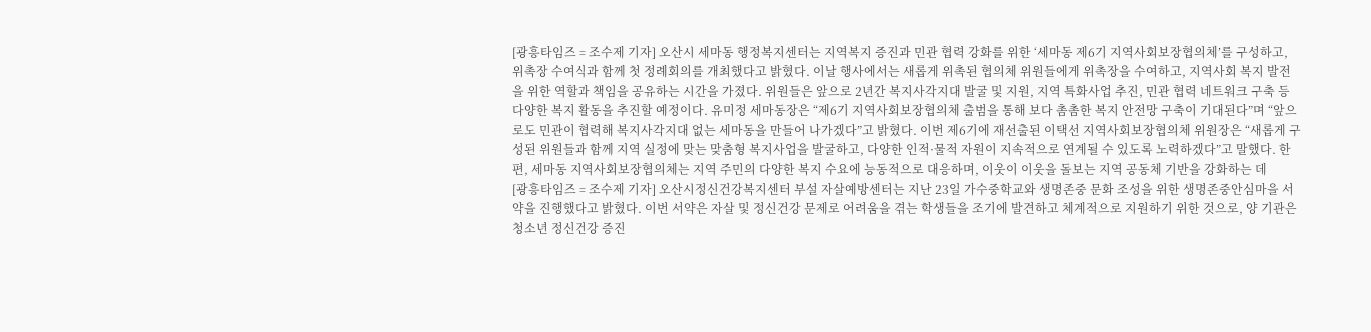[광흥타임즈 = 조수제 기자] 오산시 세마동 행정복지센터는 지역복지 증진과 민관 협력 강화를 위한 ‘세마동 제6기 지역사회보장협의체’를 구성하고, 위촉장 수여식과 함께 첫 정례회의를 개최했다고 밝혔다. 이날 행사에서는 새롭게 위촉된 협의체 위원들에게 위촉장을 수여하고, 지역사회 복지 발전을 위한 역할과 책임을 공유하는 시간을 가졌다. 위원들은 앞으로 2년간 복지사각지대 발굴 및 지원, 지역 특화사업 추진, 민관 협력 네트워크 구축 등 다양한 복지 활동을 추진할 예정이다. 유미정 세마동장은 “제6기 지역사회보장협의체 출범을 통해 보다 촘촘한 복지 안전망 구축이 기대된다”며 “앞으로도 민관이 협력해 복지사각지대 없는 세마동을 만들어 나가겠다”고 밝혔다. 이번 제6기에 재선출된 이택선 지역사회보장협의체 위원장은 “새롭게 구성된 위원들과 함께 지역 실정에 맞는 맞춤형 복지사업을 발굴하고, 다양한 인적·물적 자원이 지속적으로 연계될 수 있도록 노력하겠다”고 말했다. 한편, 세마동 지역사회보장협의체는 지역 주민의 다양한 복지 수요에 능동적으로 대응하며, 이웃이 이웃을 돌보는 지역 공동체 기반을 강화하는 데
[광흥타임즈 = 조수제 기자] 오산시정신건강복지센터 부설 자살예방센터는 지난 23일 가수중학교와 생명존중 문화 조성을 위한 생명존중안심마을 서약을 진행했다고 밝혔다. 이번 서약은 자살 및 정신건강 문제로 어려움을 겪는 학생들을 조기에 발견하고 체계적으로 지원하기 위한 것으로, 양 기관은 청소년 정신건강 증진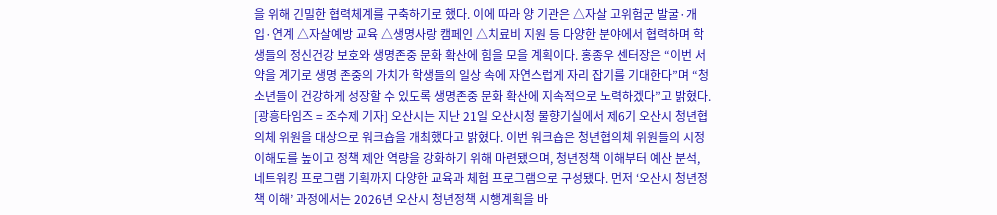을 위해 긴밀한 협력체계를 구축하기로 했다. 이에 따라 양 기관은 △자살 고위험군 발굴·개입·연계 △자살예방 교육 △생명사랑 캠페인 △치료비 지원 등 다양한 분야에서 협력하며 학생들의 정신건강 보호와 생명존중 문화 확산에 힘을 모을 계획이다. 홍종우 센터장은 “이번 서약을 계기로 생명 존중의 가치가 학생들의 일상 속에 자연스럽게 자리 잡기를 기대한다”며 “청소년들이 건강하게 성장할 수 있도록 생명존중 문화 확산에 지속적으로 노력하겠다”고 밝혔다.
[광흥타임즈 = 조수제 기자] 오산시는 지난 21일 오산시청 물향기실에서 제6기 오산시 청년협의체 위원을 대상으로 워크숍을 개최했다고 밝혔다. 이번 워크숍은 청년협의체 위원들의 시정 이해도를 높이고 정책 제안 역량을 강화하기 위해 마련됐으며, 청년정책 이해부터 예산 분석, 네트워킹 프로그램 기획까지 다양한 교육과 체험 프로그램으로 구성됐다. 먼저 ‘오산시 청년정책 이해’ 과정에서는 2026년 오산시 청년정책 시행계획을 바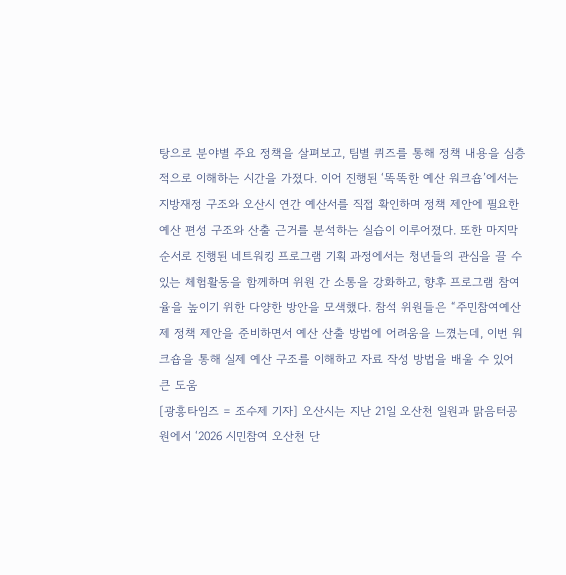탕으로 분야별 주요 정책을 살펴보고, 팀별 퀴즈를 통해 정책 내용을 심층적으로 이해하는 시간을 가졌다. 이어 진행된 ‘똑똑한 예산 워크숍’에서는 지방재정 구조와 오산시 연간 예산서를 직접 확인하며 정책 제안에 필요한 예산 편성 구조와 산출 근거를 분석하는 실습이 이루어졌다. 또한 마지막 순서로 진행된 네트워킹 프로그램 기획 과정에서는 청년들의 관심을 끌 수 있는 체험활동을 함께하며 위원 간 소통을 강화하고, 향후 프로그램 참여율을 높이기 위한 다양한 방안을 모색했다. 참석 위원들은 “주민참여예산제 정책 제안을 준비하면서 예산 산출 방법에 어려움을 느꼈는데, 이번 워크숍을 통해 실제 예산 구조를 이해하고 자료 작성 방법을 배울 수 있어 큰 도움
[광흥타임즈 = 조수제 기자] 오산시는 지난 21일 오산천 일원과 맑음터공원에서 ‘2026 시민참여 오산천 단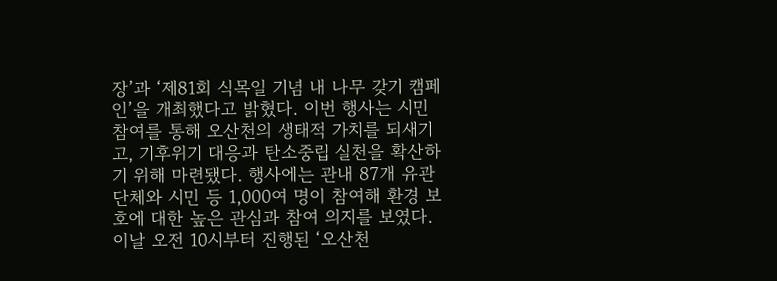장’과 ‘제81회 식목일 기념 내 나무 갖기 캠페인’을 개최했다고 밝혔다. 이번 행사는 시민 참여를 통해 오산천의 생태적 가치를 되새기고, 기후위기 대응과 탄소중립 실천을 확산하기 위해 마련됐다. 행사에는 관내 87개 유관 단체와 시민 등 1,000여 명이 참여해 환경 보호에 대한 높은 관심과 참여 의지를 보였다. 이날 오전 10시부터 진행된 ‘오산천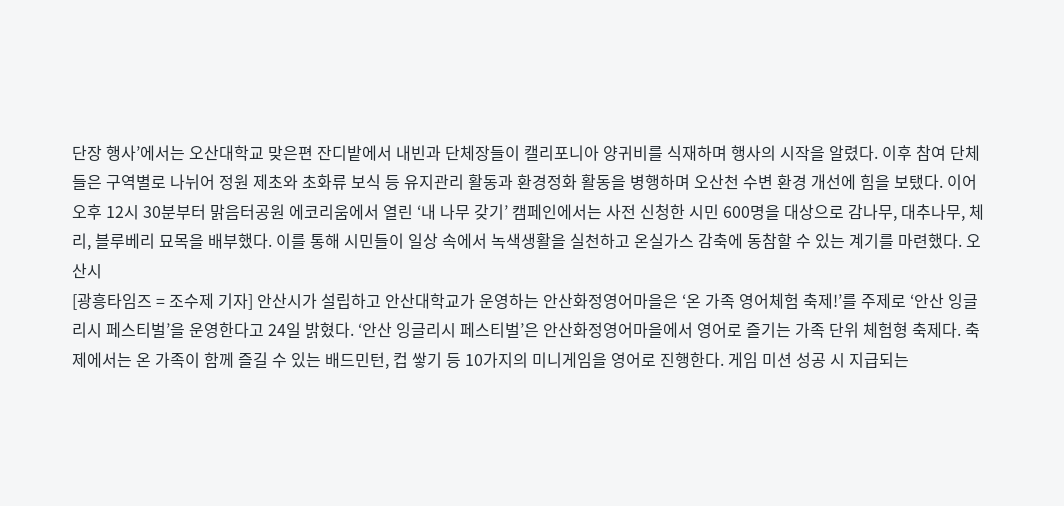단장 행사’에서는 오산대학교 맞은편 잔디밭에서 내빈과 단체장들이 캘리포니아 양귀비를 식재하며 행사의 시작을 알렸다. 이후 참여 단체들은 구역별로 나뉘어 정원 제초와 초화류 보식 등 유지관리 활동과 환경정화 활동을 병행하며 오산천 수변 환경 개선에 힘을 보탰다. 이어 오후 12시 30분부터 맑음터공원 에코리움에서 열린 ‘내 나무 갖기’ 캠페인에서는 사전 신청한 시민 600명을 대상으로 감나무, 대추나무, 체리, 블루베리 묘목을 배부했다. 이를 통해 시민들이 일상 속에서 녹색생활을 실천하고 온실가스 감축에 동참할 수 있는 계기를 마련했다. 오산시
[광흥타임즈 = 조수제 기자] 안산시가 설립하고 안산대학교가 운영하는 안산화정영어마을은 ‘온 가족 영어체험 축제!’를 주제로 ‘안산 잉글리시 페스티벌’을 운영한다고 24일 밝혔다. ‘안산 잉글리시 페스티벌’은 안산화정영어마을에서 영어로 즐기는 가족 단위 체험형 축제다. 축제에서는 온 가족이 함께 즐길 수 있는 배드민턴, 컵 쌓기 등 10가지의 미니게임을 영어로 진행한다. 게임 미션 성공 시 지급되는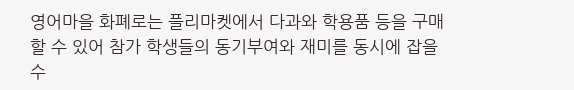영어마을 화폐로는 플리마켓에서 다과와 학용품 등을 구매할 수 있어 참가 학생들의 동기부여와 재미를 동시에 잡을 수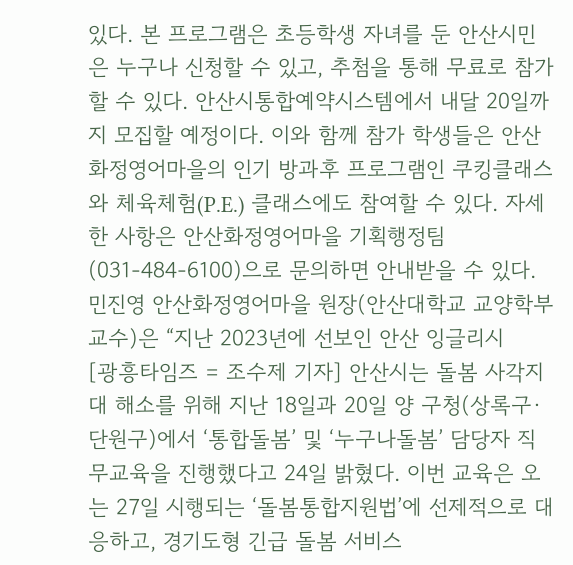있다. 본 프로그램은 초등학생 자녀를 둔 안산시민은 누구나 신청할 수 있고, 추첨을 통해 무료로 참가할 수 있다. 안산시통합예약시스템에서 내달 20일까지 모집할 예정이다. 이와 함께 참가 학생들은 안산화정영어마을의 인기 방과후 프로그램인 쿠킹클래스와 체육체험(P.E.) 클래스에도 참여할 수 있다. 자세한 사항은 안산화정영어마을 기획행정팀(031-484-6100)으로 문의하면 안내받을 수 있다. 민진영 안산화정영어마을 원장(안산대학교 교양학부 교수)은 “지난 2023년에 선보인 안산 잉글리시
[광흥타임즈 = 조수제 기자] 안산시는 돌봄 사각지대 해소를 위해 지난 18일과 20일 양 구청(상록구·단원구)에서 ‘통합돌봄’ 및 ‘누구나돌봄’ 담당자 직무교육을 진행했다고 24일 밝혔다. 이번 교육은 오는 27일 시행되는 ‘돌봄통합지원법’에 선제적으로 대응하고, 경기도형 긴급 돌봄 서비스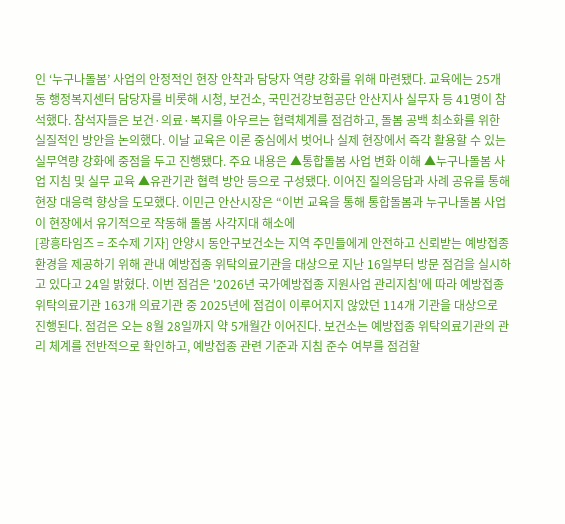인 ‘누구나돌봄’ 사업의 안정적인 현장 안착과 담당자 역량 강화를 위해 마련됐다. 교육에는 25개 동 행정복지센터 담당자를 비롯해 시청, 보건소, 국민건강보험공단 안산지사 실무자 등 41명이 참석했다. 참석자들은 보건·의료·복지를 아우르는 협력체계를 점검하고, 돌봄 공백 최소화를 위한 실질적인 방안을 논의했다. 이날 교육은 이론 중심에서 벗어나 실제 현장에서 즉각 활용할 수 있는 실무역량 강화에 중점을 두고 진행됐다. 주요 내용은 ▲통합돌봄 사업 변화 이해 ▲누구나돌봄 사업 지침 및 실무 교육 ▲유관기관 협력 방안 등으로 구성됐다. 이어진 질의응답과 사례 공유를 통해 현장 대응력 향상을 도모했다. 이민근 안산시장은 “이번 교육을 통해 통합돌봄과 누구나돌봄 사업이 현장에서 유기적으로 작동해 돌봄 사각지대 해소에
[광흥타임즈 = 조수제 기자] 안양시 동안구보건소는 지역 주민들에게 안전하고 신뢰받는 예방접종 환경을 제공하기 위해 관내 예방접종 위탁의료기관을 대상으로 지난 16일부터 방문 점검을 실시하고 있다고 24일 밝혔다. 이번 점검은 '2026년 국가예방접종 지원사업 관리지침'에 따라 예방접종 위탁의료기관 163개 의료기관 중 2025년에 점검이 이루어지지 않았던 114개 기관을 대상으로 진행된다. 점검은 오는 8월 28일까지 약 5개월간 이어진다. 보건소는 예방접종 위탁의료기관의 관리 체계를 전반적으로 확인하고, 예방접종 관련 기준과 지침 준수 여부를 점검할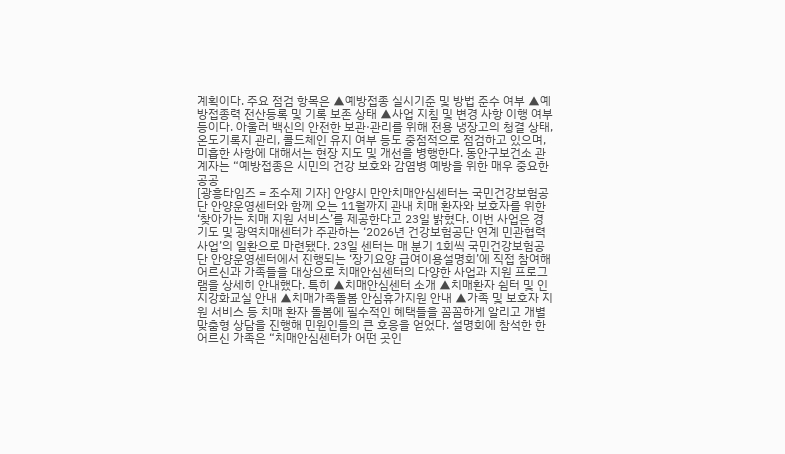계획이다. 주요 점검 항목은 ▲예방접종 실시기준 및 방법 준수 여부 ▲예방접종력 전산등록 및 기록 보존 상태 ▲사업 지침 및 변경 사항 이행 여부 등이다. 아울러 백신의 안전한 보관·관리를 위해 전용 냉장고의 청결 상태, 온도기록지 관리, 콜드체인 유지 여부 등도 중점적으로 점검하고 있으며, 미흡한 사항에 대해서는 현장 지도 및 개선을 병행한다. 동안구보건소 관계자는 “예방접종은 시민의 건강 보호와 감염병 예방을 위한 매우 중요한 공공
[광흥타임즈 = 조수제 기자] 안양시 만안치매안심센터는 국민건강보험공단 안양운영센터와 함께 오는 11월까지 관내 치매 환자와 보호자를 위한 ‘찾아가는 치매 지원 서비스’를 제공한다고 23일 밝혔다. 이번 사업은 경기도 및 광역치매센터가 주관하는 ‘2026년 건강보험공단 연계 민관협력사업’의 일환으로 마련됐다. 23일 센터는 매 분기 1회씩 국민건강보험공단 안양운영센터에서 진행되는 ‘장기요양 급여이용설명회’에 직접 참여해 어르신과 가족들을 대상으로 치매안심센터의 다양한 사업과 지원 프로그램을 상세히 안내했다. 특히 ▲치매안심센터 소개 ▲치매환자 쉼터 및 인지강화교실 안내 ▲치매가족돌봄 안심휴가지원 안내 ▲가족 및 보호자 지원 서비스 등 치매 환자 돌봄에 필수적인 혜택들을 꼼꼼하게 알리고 개별 맞춤형 상담을 진행해 민원인들의 큰 호응을 얻었다. 설명회에 참석한 한 어르신 가족은 “치매안심센터가 어떤 곳인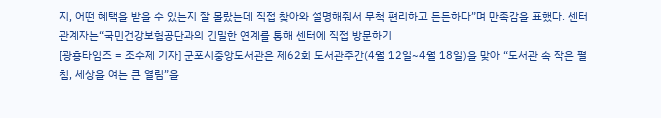지, 어떤 혜택을 받을 수 있는지 잘 몰랐는데 직접 찾아와 설명해줘서 무척 편리하고 든든하다”며 만족감을 표했다. 센터 관계자는“국민건강보험공단과의 긴밀한 연계를 통해 센터에 직접 방문하기
[광흥타임즈 = 조수제 기자] 군포시중앙도서관은 제62회 도서관주간(4월 12일~4월 18일)을 맞아 “도서관 속 작은 펼침, 세상을 여는 큰 열림”을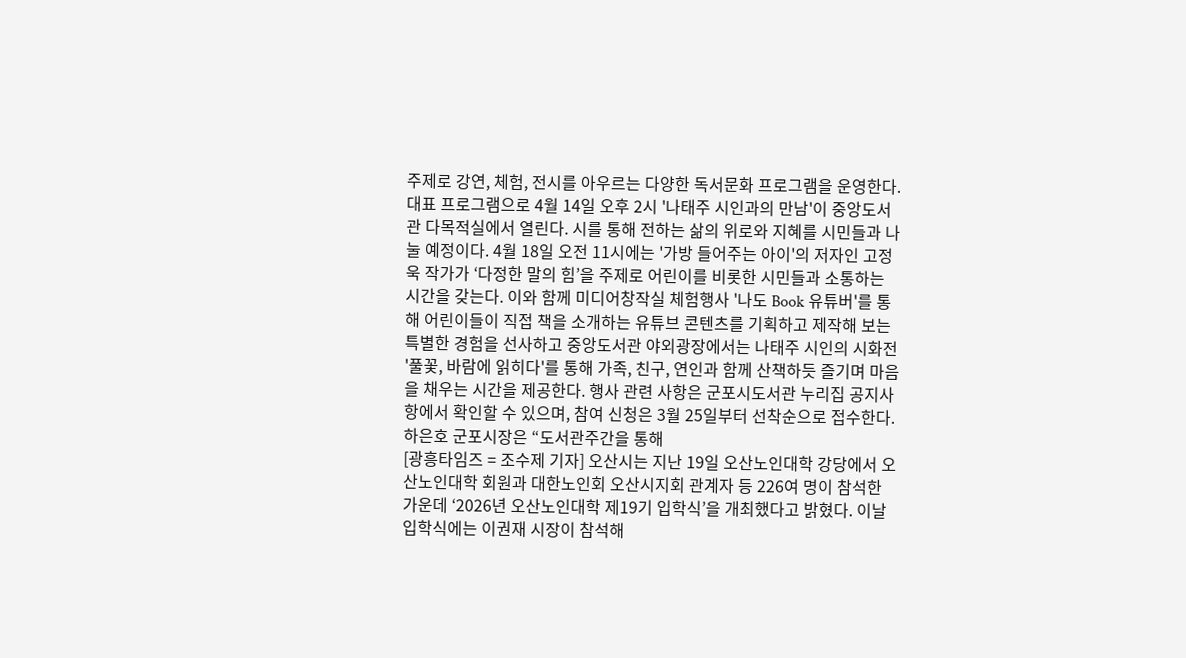주제로 강연, 체험, 전시를 아우르는 다양한 독서문화 프로그램을 운영한다. 대표 프로그램으로 4월 14일 오후 2시 '나태주 시인과의 만남'이 중앙도서관 다목적실에서 열린다. 시를 통해 전하는 삶의 위로와 지혜를 시민들과 나눌 예정이다. 4월 18일 오전 11시에는 '가방 들어주는 아이'의 저자인 고정욱 작가가 ‘다정한 말의 힘’을 주제로 어린이를 비롯한 시민들과 소통하는 시간을 갖는다. 이와 함께 미디어창작실 체험행사 '나도 Book 유튜버'를 통해 어린이들이 직접 책을 소개하는 유튜브 콘텐츠를 기획하고 제작해 보는 특별한 경험을 선사하고 중앙도서관 야외광장에서는 나태주 시인의 시화전 '풀꽃, 바람에 읽히다'를 통해 가족, 친구, 연인과 함께 산책하듯 즐기며 마음을 채우는 시간을 제공한다. 행사 관련 사항은 군포시도서관 누리집 공지사항에서 확인할 수 있으며, 참여 신청은 3월 25일부터 선착순으로 접수한다. 하은호 군포시장은 “도서관주간을 통해
[광흥타임즈 = 조수제 기자] 오산시는 지난 19일 오산노인대학 강당에서 오산노인대학 회원과 대한노인회 오산시지회 관계자 등 226여 명이 참석한 가운데 ‘2026년 오산노인대학 제19기 입학식’을 개최했다고 밝혔다. 이날 입학식에는 이권재 시장이 참석해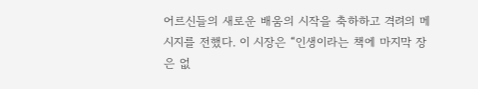어르신들의 새로운 배움의 시작을 축하하고 격려의 메시지를 전했다. 이 시장은 “인생이라는 책에 마지막 장은 없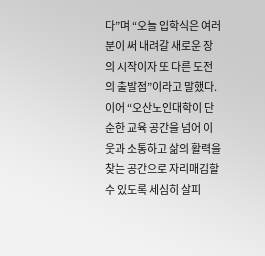다”며 “오늘 입학식은 여러분이 써 내려갈 새로운 장의 시작이자 또 다른 도전의 출발점”이라고 말했다. 이어 “오산노인대학이 단순한 교육 공간을 넘어 이웃과 소통하고 삶의 활력을 찾는 공간으로 자리매김할 수 있도록 세심히 살피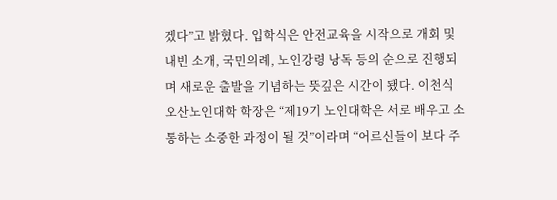겠다”고 밝혔다. 입학식은 안전교육을 시작으로 개회 및 내빈 소개, 국민의례, 노인강령 낭독 등의 순으로 진행되며 새로운 출발을 기념하는 뜻깊은 시간이 됐다. 이천식 오산노인대학 학장은 “제19기 노인대학은 서로 배우고 소통하는 소중한 과정이 될 것”이라며 “어르신들이 보다 주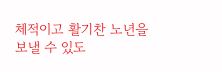체적이고 활기찬 노년을 보낼 수 있도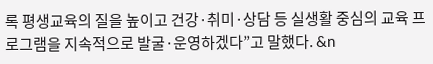록 평생교육의 질을 높이고 건강·취미·상담 등 실생활 중심의 교육 프로그램을 지속적으로 발굴·운영하겠다”고 말했다. &n